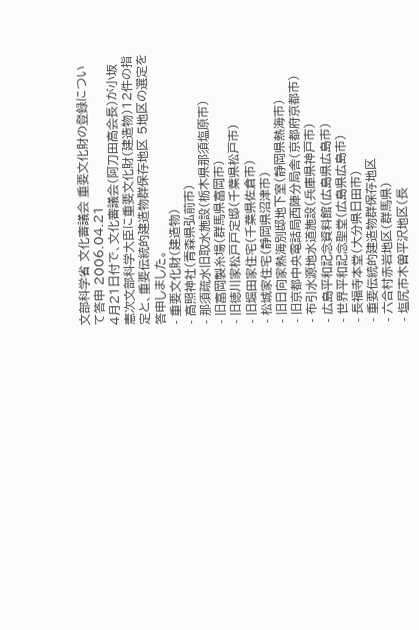文部科学省 文化審議会 重要文化財の登録について答申 2006.04.21
4月21日付で、文化審議会(阿刀田高会長)が小坂憲次文部科学大臣に重要文化財(建造物)12件の指定と、重要伝統的建造物群保存地区 5地区の選定を答申しました。
- 重要文化財(建造物)
- 高照神社(青森県弘前市)
- 那須疏水旧取水施設(栃木県那須塩原市)
- 旧富岡製糸場(群馬県富岡市)
- 旧徳川家松戸戸定邸(千葉県松戸市)
- 旧堀田家住宅(千葉県佐倉市)
- 松城家住宅(静岡県沼津市)
- 旧日向家熱海別邸地下室(静岡県熱海市)
- 旧京都中央電話局西陣分局舎(京都府京都市)
- 布引水源地水道施設(兵庫県神戸市)
- 広島平和記念資料館(広島県広島市)
- 世界平和記念聖堂(広島県広島市)
- 長福寺本堂(大分県日田市)
- 重要伝統的建造物群保存地区
- 六合村赤岩地区(群馬県)
- 塩尻市木曽平沢地区(長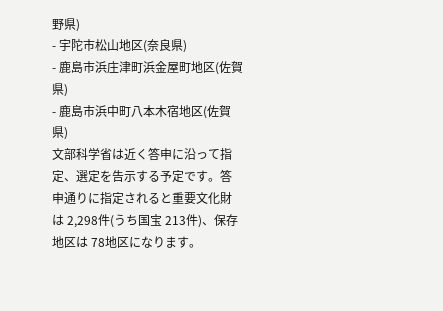野県)
- 宇陀市松山地区(奈良県)
- 鹿島市浜庄津町浜金屋町地区(佐賀県)
- 鹿島市浜中町八本木宿地区(佐賀県)
文部科学省は近く答申に沿って指定、選定を告示する予定です。答申通りに指定されると重要文化財は 2,298件(うち国宝 213件)、保存地区は 78地区になります。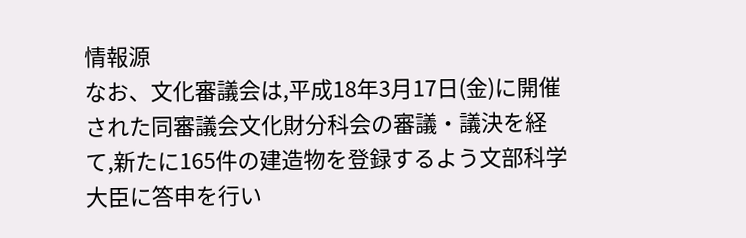情報源
なお、文化審議会は,平成18年3月17日(金)に開催された同審議会文化財分科会の審議・議決を経て,新たに165件の建造物を登録するよう文部科学大臣に答申を行い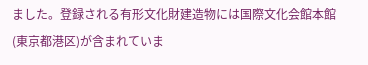ました。登録される有形文化財建造物には国際文化会館本館(東京都港区)が含まれていま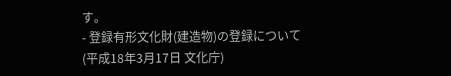す。
- 登録有形文化財(建造物)の登録について (平成18年3月17日 文化庁)